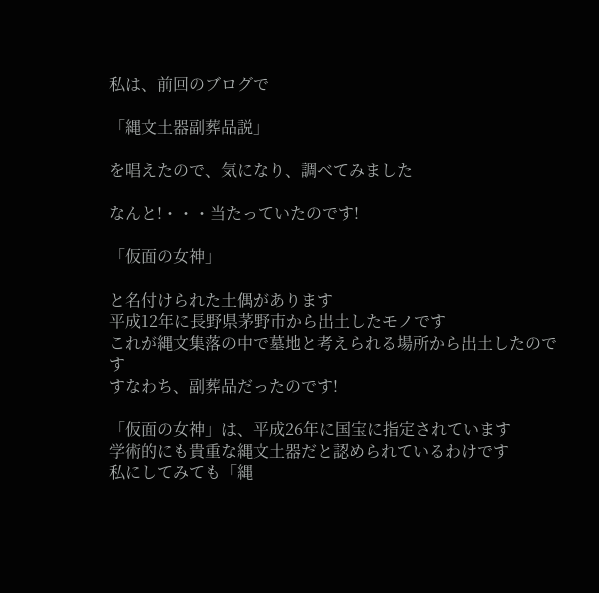私は、前回のブログで

「縄文土器副葬品説」

を唱えたので、気になり、調べてみました

なんと!・・・当たっていたのです!

「仮面の女神」

と名付けられた土偶があります
平成12年に長野県茅野市から出土したモノです
これが縄文集落の中で墓地と考えられる場所から出土したのです
すなわち、副葬品だったのです!

「仮面の女神」は、平成26年に国宝に指定されています
学術的にも貴重な縄文土器だと認められているわけです
私にしてみても「縄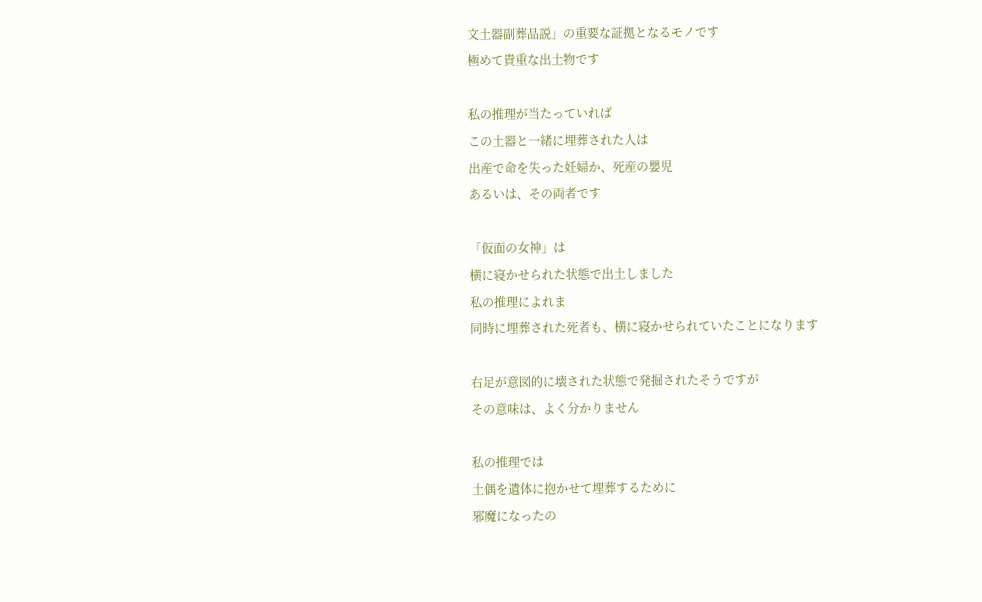文土器副葬品説」の重要な証拠となるモノです
極めて貴重な出土物です

私の推理が当たっていれば
この土器と一緒に埋葬された人は
出産で命を失った妊婦か、死産の嬰児
あるいは、その両者です

「仮面の女神」は
横に寝かせられた状態で出土しました
私の推理によれま
同時に埋葬された死者も、横に寝かせられていたことになります

右足が意図的に壊された状態で発掘されたそうですが
その意味は、よく分かりません

私の推理では
土偶を遺体に抱かせて埋葬するために
邪魔になったの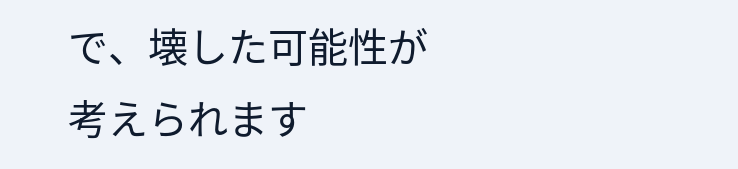で、壊した可能性が考えられます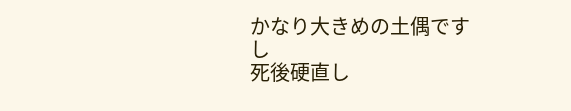かなり大きめの土偶ですし
死後硬直し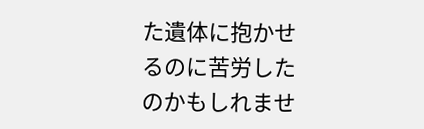た遺体に抱かせるのに苦労したのかもしれませ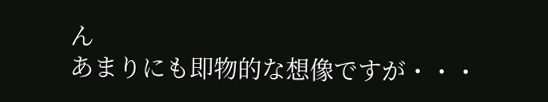ん
あまりにも即物的な想像ですが・・・